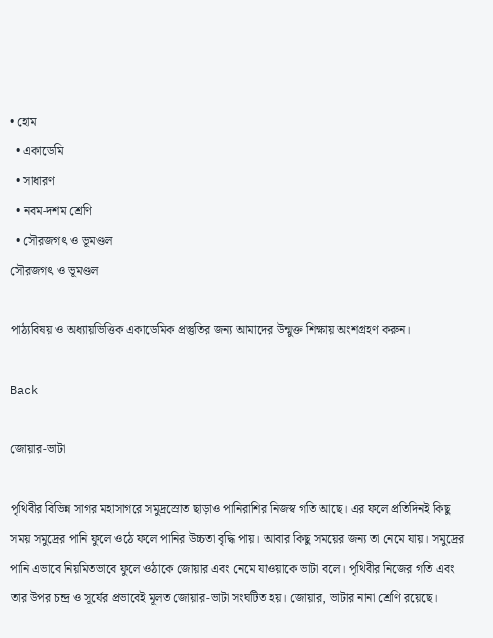• হোম
  • একাডেমি
  • সাধারণ
  • নবম-দশম শ্রেণি
  • সৌরজগৎ ও ভূমণ্ডল
সৌরজগৎ ও ভূমণ্ডল

পাঠ্যবিষয় ও অধ্যায়ভিত্তিক একাডেমিক প্রস্তুতির জন্য আমাদের উন্মুক্ত শিক্ষায় অংশগ্রহণ করুন।

Back

জোয়ার-ভাটা

পৃথিবীর বিভিন্ন সাগর মহাসাগরে সমুদ্রস্রোত ছাড়াও পানিরাশির নিজস্ব গতি আছে। এর ফলে প্রতিদিনই কিছু সময় সমুদ্রের পানি ফুলে ওঠে ফলে পানির উচ্চতা বৃদ্ধি পায়। আবার কিছু সময়ের জন্য তা নেমে যায়। সমুদ্রের পানি এভাবে নিয়মিতভাবে ফুলে ওঠাকে জোয়ার এবং নেমে যাওয়াকে ভাটা বলে। পৃথিবীর নিজের গতি এবং তার উপর চন্দ্র ও সূর্যের প্রভাবেই মূলত জোয়ার-ভাটা সংঘটিত হয়। জোয়ার, ভাটার নানা শ্রেণি রয়েছে।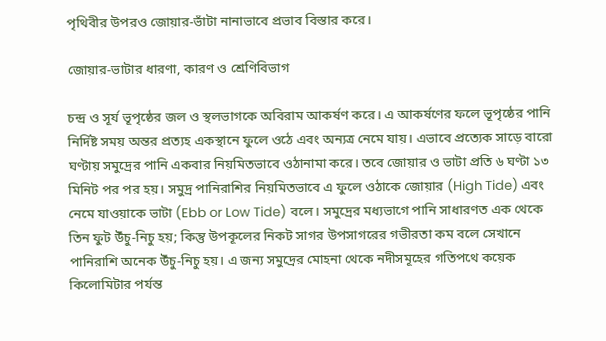পৃথিবীর উপরও জোয়ার-ভাঁটা নানাভাবে প্রভাব বিস্তার করে।

জোয়ার-ভাটার ধারণা, কারণ ও শ্রেণিবিভাগ

চন্দ্র ও সূর্য ভূপৃষ্ঠের জল ও স্থলভাগকে অবিরাম আকর্ষণ করে। এ আকর্ষণের ফলে ভূপৃষ্ঠের পানি নির্দিষ্ট সময় অন্তর প্রত্যহ একস্থানে ফুলে ওঠে এবং অন্যত্র নেমে যায়। এভাবে প্রত্যেক সাড়ে বারো ঘণ্টায় সমুদ্রের পানি একবার নিয়মিতভাবে ওঠানামা করে। তবে জোয়ার ও ভাটা প্রতি ৬ ঘণ্টা ১৩ মিনিট পর পর হয়। সমুদ্র পানিরাশির নিয়মিতভাবে এ ফুলে ওঠাকে জোয়ার (High Tide) এবং নেমে যাওয়াকে ভাটা (Ebb or Low Tide) বলে। সমুদ্রের মধ্যভাগে পানি সাধারণত এক থেকে তিন ফুট উঁচু-নিচু হয়; কিন্তু উপকূলের নিকট সাগর উপসাগরের গভীরতা কম বলে সেখানে পানিরাশি অনেক উঁচু-নিচু হয়। এ জন্য সমুদ্রের মোহনা থেকে নদীসমূহের গতিপথে কয়েক কিলোমিটার পর্যন্ত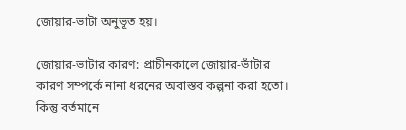জোয়ার-ভাটা অনুভূত হয়।

জোয়ার-ভাটার কারণ: প্রাচীনকালে জোয়ার-ভাঁটার কারণ সম্পর্কে নানা ধরনের অবাস্তব কল্পনা করা হতো। কিন্তু বর্তমানে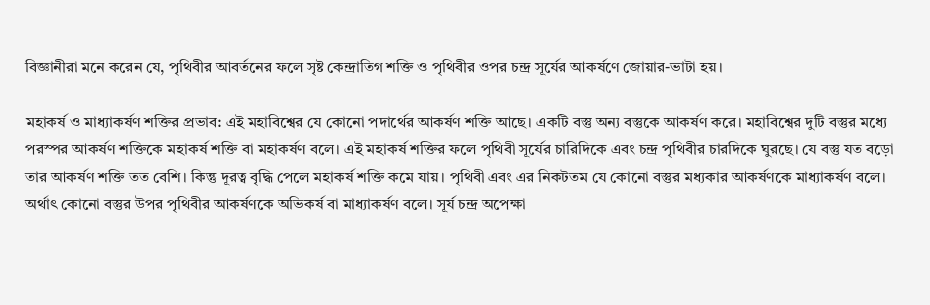বিজ্ঞানীরা মনে করেন যে, পৃথিবীর আবর্তনের ফলে সৃষ্ট কেন্দ্রাতিগ শক্তি ও পৃথিবীর ওপর চন্দ্র সূর্যের আকর্ষণে জোয়ার-ভাটা হয়।

মহাকর্ষ ও মাধ্যাকর্ষণ শক্তির প্রভাব: এই মহাবিশ্বের যে কোনো পদার্থের আকর্ষণ শক্তি আছে। একটি বস্তু অন্য বস্তুকে আকর্ষণ করে। মহাবিশ্বের দুটি বস্তুর মধ্যে পরস্পর আকর্ষণ শক্তিকে মহাকর্ষ শক্তি বা মহাকর্ষণ বলে। এই মহাকর্ষ শক্তির ফলে পৃথিবী সূর্যের চারিদিকে এবং চন্দ্র পৃথিবীর চারদিকে ঘুরছে। যে বস্তু যত বড়ো তার আকর্ষণ শক্তি তত বেশি। কিন্তু দূরত্ব বৃদ্ধি পেলে মহাকর্ষ শক্তি কমে যায়। পৃথিবী এবং এর নিকটতম যে কোনো বস্তুর মধ্যকার আকর্ষণকে মাধ্যাকর্ষণ বলে। অর্থাৎ কোনো বস্তুর উপর পৃথিবীর আকর্ষণকে অভিকর্ষ বা মাধ্যাকর্ষণ বলে। সূর্য চন্দ্র অপেক্ষা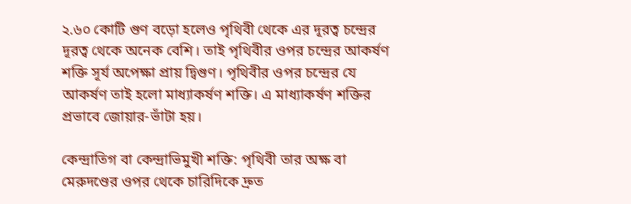২.৬০ কোটি গুণ বড়ো হলেও পৃথিবী থেকে এর দূরত্ব চন্দ্রের দূরত্ব থেকে অনেক বেশি। তাই পৃথিবীর ওপর চন্দ্রের আকর্ষণ শক্তি সূর্য অপেক্ষা প্রায় দ্বিগুণ। পৃথিবীর ওপর চন্দ্রের যে আকর্ষণ তাই হলো মাধ্যাকর্ষণ শক্তি। এ মাধ্যাকর্ষণ শক্তির প্রভাবে জোয়ার-ভাঁটা হয়।

কেন্দ্রাতিগ বা কেন্দ্রাভিমুখী শক্তি: পৃথিবী তার অক্ষ বা মেরুদণ্ডের ওপর থেকে চারিদিকে দ্রুত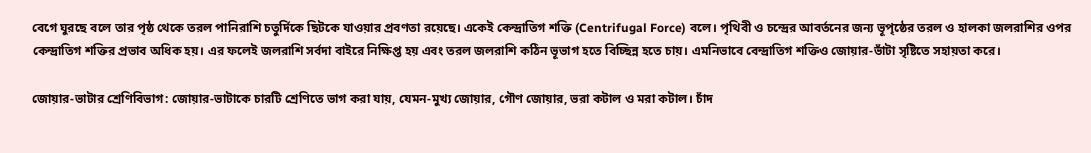বেগে ঘুরছে বলে তার পৃষ্ঠ থেকে তরল পানিরাশি চতুর্দিকে ছিটকে যাওয়ার প্রবণতা রয়েছে। একেই কেন্দ্রাতিগ শক্তি (Centrifugal Force) বলে। পৃথিবী ও চন্দ্রের আবর্তনের জন্য ভূপৃষ্ঠের তরল ও হালকা জলরাশির ওপর কেন্দ্রাতিগ শক্তির প্রভাব অধিক হয়। এর ফলেই জলরাশি সর্বদা বাইরে নিক্ষিপ্ত হয় এবং তরল জলরাশি কঠিন ভূভাগ হতে বিচ্ছিন্ন হতে চায়। এমনিভাবে বেন্দ্রাতিগ শক্তিও জোয়ার-ভাঁটা সৃষ্টিতে সহায়তা করে।

জোয়ার-ভাটার শ্রেণিবিভাগ: জোয়ার-ভাটাকে চারটি শ্রেণিতে ভাগ করা যায়, যেমন-মুখ্য জোয়ার, গৌণ জোয়ার, ভরা কটাল ও মরা কটাল। চাঁদ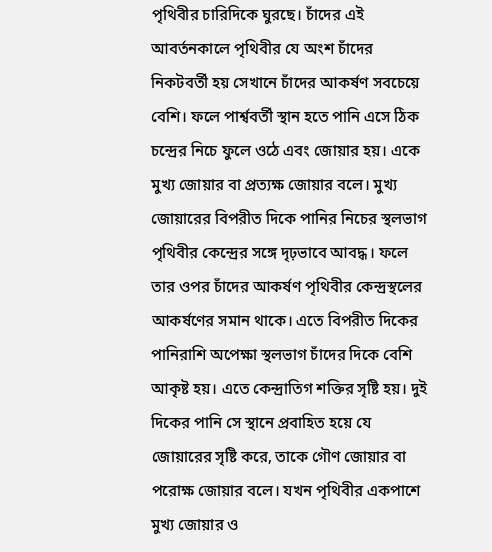পৃথিবীর চারিদিকে ঘুরছে। চাঁদের এই আবর্তনকালে পৃথিবীর যে অংশ চাঁদের নিকটবর্তী হয় সেখানে চাঁদের আকর্ষণ সবচেয়ে বেশি। ফলে পার্শ্ববর্তী স্থান হতে পানি এসে ঠিক চন্দ্রের নিচে ফুলে ওঠে এবং জোয়ার হয়। একে মুখ্য জোয়ার বা প্রত্যক্ষ জোয়ার বলে। মুখ্য জোয়ারের বিপরীত দিকে পানির নিচের স্থলভাগ পৃথিবীর কেন্দ্রের সঙ্গে দৃঢ়ভাবে আবদ্ধ। ফলে তার ওপর চাঁদের আকর্ষণ পৃথিবীর কেন্দ্রস্থলের আকর্ষণের সমান থাকে। এতে বিপরীত দিকের পানিরাশি অপেক্ষা স্থলভাগ চাঁদের দিকে বেশি আকৃষ্ট হয়। এতে কেন্দ্রাতিগ শক্তির সৃষ্টি হয়। দুই দিকের পানি সে স্থানে প্রবাহিত হয়ে যে জোয়ারের সৃষ্টি করে, তাকে গৌণ জোয়ার বা পরোক্ষ জোয়ার বলে। যখন পৃথিবীর একপাশে মুখ্য জোয়ার ও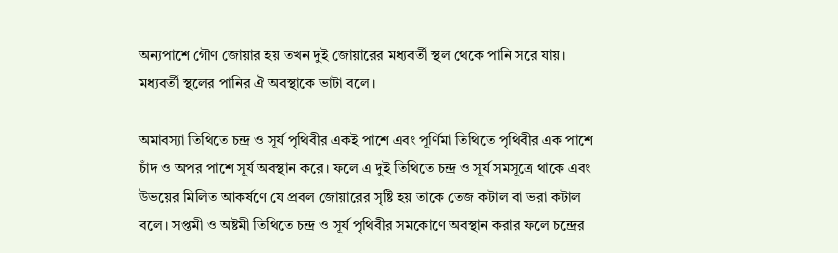অন্যপাশে গৌণ জোয়ার হয় তখন দুই জোয়ারের মধ্যবর্তী স্থল থেকে পানি সরে যায়। মধ্যবর্তী স্থলের পানির ঐ অবস্থাকে ভাটা বলে।

অমাবস্যা তিথিতে চন্দ্র ও সূর্য পৃথিবীর একই পাশে এবং পূর্ণিমা তিথিতে পৃথিবীর এক পাশে চাঁদ ও অপর পাশে সূর্য অবস্থান করে। ফলে এ দুই তিথিতে চন্দ্র ও সূর্য সমসূত্রে থাকে এবং উভয়ের মিলিত আকর্ষণে যে প্রবল জোয়ারের সৃষ্টি হয় তাকে তেজ কটাল বা ভরা কটাল বলে। সপ্তমী ও অষ্টমী তিথিতে চন্দ্র ও সূর্য পৃথিবীর সমকোণে অবস্থান করার ফলে চন্দ্রের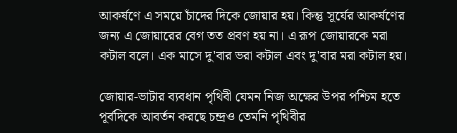আকর্ষণে এ সময়ে চাঁদের দিকে জোয়ার হয়। কিন্তু সূর্যের আকর্ষণের জন্য এ জোয়ারের বেগ তত প্রবণ হয় না। এ রূপ জোয়ারকে মরা কটাল বলে। এক মাসে দু'বার ভরা কটাল এবং দু'বার মরা কটাল হয়।

জোয়ার-ভাটার ব্যবধান পৃথিবী যেমন নিজ অক্ষের উপর পশ্চিম হতে পূর্বদিকে আবর্তন করছে চন্দ্রও তেমনি পৃথিবীর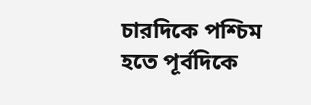চারদিকে পশ্চিম হতে পূর্বদিকে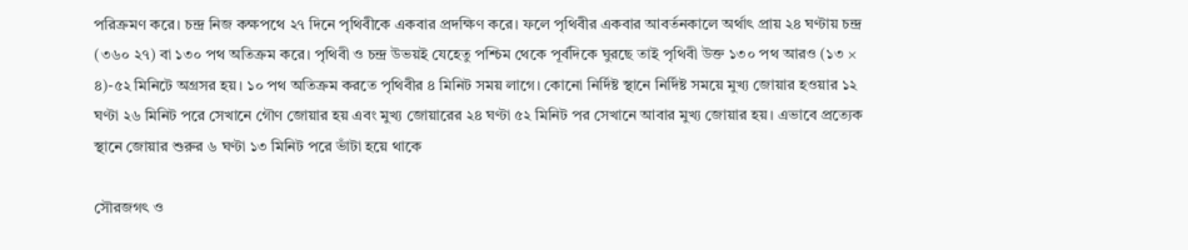পরিক্রমণ করে। চন্দ্র নিজ কক্ষপথে ২৭ দিনে পৃথিবীকে একবার প্রদক্ষিণ করে। ফলে পৃথিবীর একবার আবর্তনকালে অর্থাৎ প্রায় ২৪ ঘণ্টায় চন্দ্র (৩৬০ ২৭) বা ১৩০ পথ অতিক্রম করে। পৃথিবী ও চন্দ্র উভয়ই যেহেতু পশ্চিম থেকে পূর্বদিকে ঘুরছে তাই পৃথিবী উক্ত ১৩০ পথ আরও (১৩ × ৪)-৫২ মিনিটে অগ্রসর হয়। ১০ পথ অতিক্রম করতে পৃথিবীর ৪ মিনিট সময় লাগে। কোনো নির্দিষ্ট স্থানে নির্দিষ্ট সময়ে মুখ্য জোয়ার হওয়ার ১২ ঘণ্টা ২৬ মিনিট পরে সেখানে গৌণ জোয়ার হয় এবং মুখ্য জোয়ারের ২৪ ঘণ্টা ৫২ মিনিট পর সেখানে আবার মুখ্য জোয়ার হয়। এভাবে প্রত্যেক স্থানে জোয়ার শুরুর ৬ ঘণ্টা ১৩ মিনিট পরে ভাঁটা হয়ে থাকে

সৌরজগৎ ও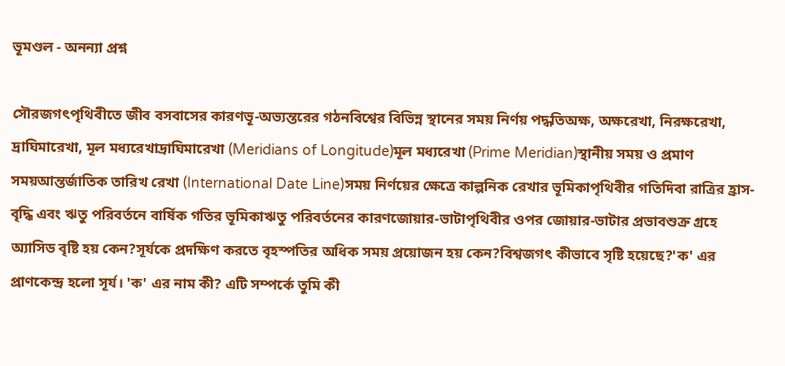ভূমণ্ডল - অনন্যা প্রশ্ন

সৌরজগৎপৃথিবীতে জীব বসবাসের কারণভূ-অভ্যন্তরের গঠনবিশ্বের বিভিন্ন স্থানের সময় নির্ণয় পদ্ধতিঅক্ষ, অক্ষরেখা, নিরক্ষরেখা, দ্রাঘিমারেখা, মূল মধ্যরেখাদ্রাঘিমারেখা (Meridians of Longitude)মূল মধ্যরেখা (Prime Meridian)স্থানীয় সময় ও প্রমাণ সময়আন্তর্জাতিক তারিখ রেখা (International Date Line)সময় নির্ণয়ের ক্ষেত্রে কাল্পনিক রেখার ভূমিকাপৃথিবীর গতিদিবা রাত্রির হ্রাস-বৃদ্ধি এবং ঋতু পরিবর্তনে বার্ষিক গতির ভূমিকাঋতু পরিবর্তনের কারণজোয়ার-ভাটাপৃথিবীর ওপর জোয়ার-ভাটার প্রভাবশুক্র গ্রহে অ্যাসিড বৃষ্টি হয় কেন?সূর্যকে প্রদক্ষিণ করতে বৃহস্পতির অধিক সময় প্রয়োজন হয় কেন?বিশ্বজগৎ কীভাবে সৃষ্টি হয়েছে?'ক' এর প্রাণকেন্দ্র হলো সূর্য। 'ক' এর নাম কী? এটি সম্পর্কে তুমি কী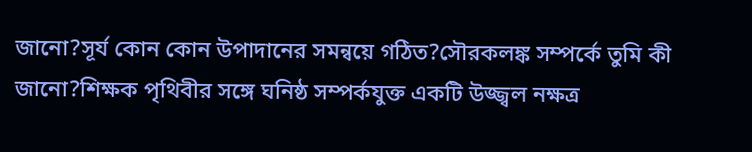জানো?সূর্য কোন কোন উপাদানের সমন্বয়ে গঠিত?সৌরকলঙ্ক সম্পর্কে তুমি কী জানো?শিক্ষক পৃথিবীর সঙ্গে ঘনিষ্ঠ সম্পর্কযুক্ত একটি উজ্জ্বল নক্ষত্র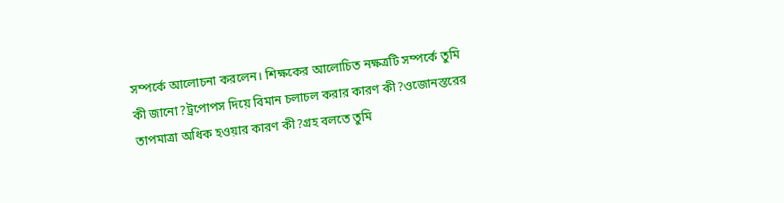সম্পর্কে আলোচনা করলেন। শিক্ষকের আলোচিত নক্ষত্রটি সম্পর্কে তুমি কী জানো?ট্রপোপস দিয়ে বিমান চলাচল করার কারণ কী?ওজোনস্তরের তাপমাত্রা অধিক হওয়ার কারণ কী?গ্রহ বলতে তুমি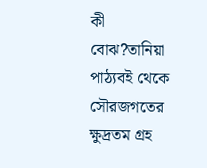কী বোঝ?তানিয়া পাঠ্যবই থেকে সৌরজগতের ক্ষুদ্রতম গ্রহ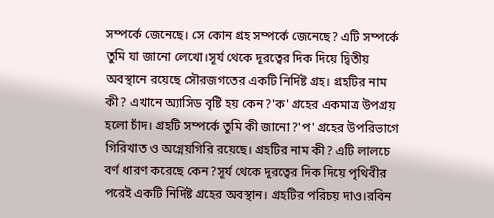সম্পর্কে জেনেছে। সে কোন গ্রহ সম্পর্কে জেনেছে? এটি সম্পর্কে তুমি যা জানো লেখো।সূর্য থেকে দূরত্বের দিক দিয়ে দ্বিতীয় অবস্থানে রয়েছে সৌরজগতের একটি নির্দিষ্ট গ্রহ। গ্রহটির নাম কী? এখানে অ্যাসিড বৃষ্টি হয় কেন?'ক' গ্রহের একমাত্র উপগ্রয় হলো চাঁদ। গ্রহটি সম্পর্কে তুমি কী জানো?'প' গ্রহের উপরিভাগে গিরিখাত ও অগ্নেয়গিরি রয়েছে। গ্রহটির নাম কী? এটি লালচে বর্ণ ধারণ করেছে কেন?সূর্য থেকে দূরত্বের দিক দিয়ে পৃথিবীর পরেই একটি নির্দিষ্ট গ্রহের অবস্থান। গ্রহটির পরিচয় দাও।রবিন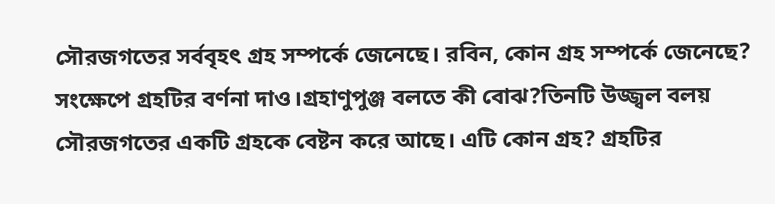সৌরজগতের সর্ববৃহৎ গ্রহ সম্পর্কে জেনেছে। রবিন, কোন গ্রহ সম্পর্কে জেনেছে? সংক্ষেপে গ্রহটির বর্ণনা দাও।গ্রহাণুপুঞ্জ বলতে কী বোঝ?তিনটি উজ্জ্বল বলয় সৌরজগতের একটি গ্রহকে বেষ্টন করে আছে। এটি কোন গ্রহ? গ্রহটির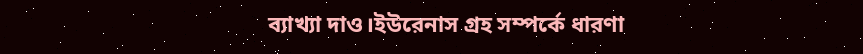ব্যাখ্যা দাও।ইউরেনাস গ্রহ সম্পর্কে ধারণা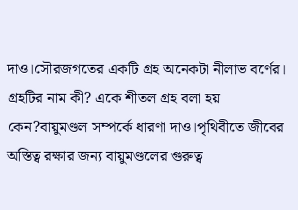দাও।সৌরজগতের একটি গ্রহ অনেকটা নীলাভ বর্ণের। গ্রহটির নাম কী? একে শীতল গ্রহ বলা হয় কেন?বায়ুমণ্ডল সম্পর্কে ধারণা দাও।পৃথিবীতে জীবের অস্তিত্ব রক্ষার জন্য বায়ুমণ্ডলের গুরুত্ব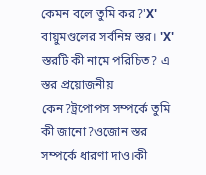কেমন বলে তুমি কর?'X' বায়ুমণ্ডলের সর্বনিম্ন স্তর। 'X' স্তরটি কী নামে পরিচিত? এ স্তর প্রয়োজনীয় কেন?ট্রপোপস সম্পর্কে তুমি কী জানো?ওজোন স্তর সম্পর্কে ধারণা দাও।কী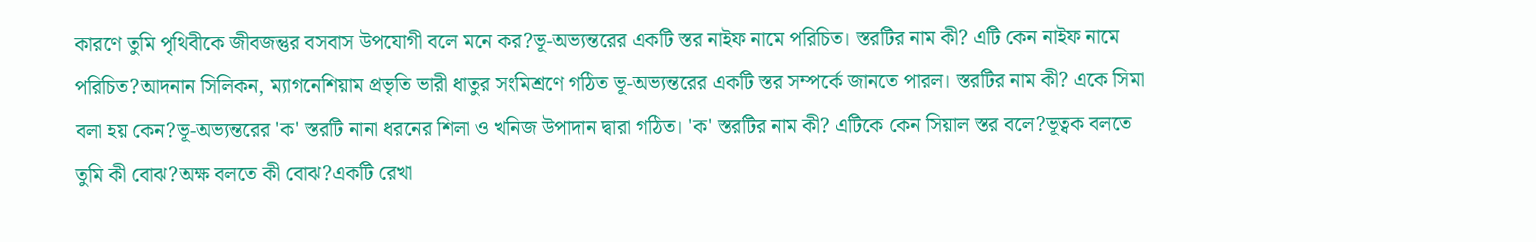কারণে তুমি পৃথিবীকে জীবজন্তুর বসবাস উপযোগী বলে মনে কর?ভূ-অভ্যন্তরের একটি স্তর নাইফ নামে পরিচিত। স্তরটির নাম কী? এটি কেন নাইফ নামে পরিচিত?আদনান সিলিকন, ম্যাগনেশিয়াম প্রভৃতি ভারী ধাতুর সংমিশ্রণে গঠিত ভূ-অভ্যন্তরের একটি স্তর সম্পর্কে জানতে পারল। স্তরটির নাম কী? একে সিমা বলা হয় কেন?ভূ-অভ্যন্তরের 'ক' স্তরটি নানা ধরনের শিলা ও খনিজ উপাদান দ্বারা গঠিত। 'ক' স্তরটির নাম কী? এটিকে কেন সিয়াল স্তর বলে?ভূত্বক বলতে তুমি কী বোঝ?অক্ষ বলতে কী বোঝ?একটি রেখা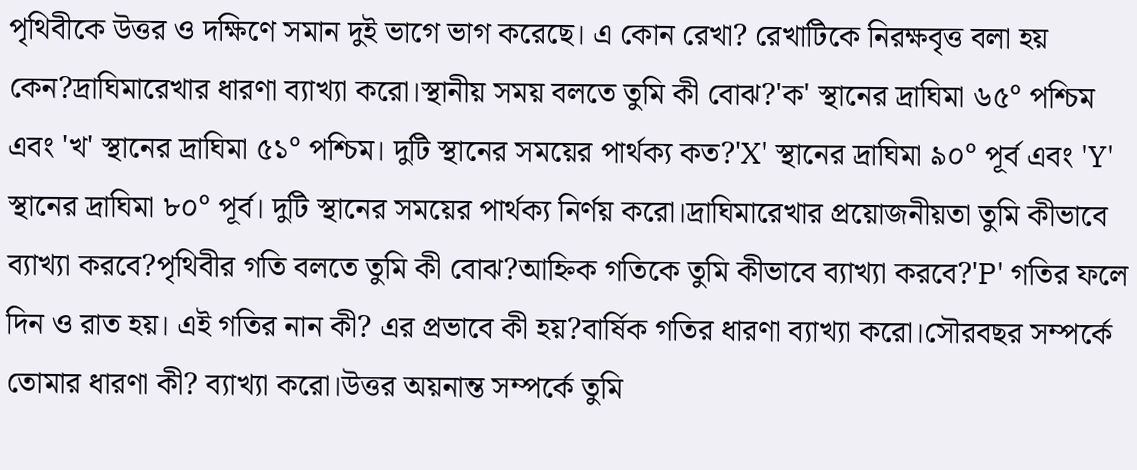পৃথিবীকে উত্তর ও দক্ষিণে সমান দুই ভাগে ভাগ করেছে। এ কোন রেখা? রেখাটিকে নিরক্ষবৃত্ত বলা হয় কেন?দ্রাঘিমারেখার ধারণা ব্যাখ্যা করো।স্থানীয় সময় বলতে তুমি কী বোঝ?'ক' স্থানের দ্রাঘিমা ৬৫° পশ্চিম এবং 'খ' স্থানের দ্রাঘিমা ৫১° পশ্চিম। দুটি স্থানের সময়ের পার্থক্য কত?'X' স্থানের দ্রাঘিমা ৯০° পূর্ব এবং 'Y' স্থানের দ্রাঘিমা ৮০° পূর্ব। দুটি স্থানের সময়ের পার্থক্য নির্ণয় করো।দ্রাঘিমারেখার প্রয়োজনীয়তা তুমি কীভাবে ব্যাখ্যা করবে?পৃথিবীর গতি বলতে তুমি কী বোঝ?আহ্নিক গতিকে তুমি কীভাবে ব্যাখ্যা করবে?'P' গতির ফলে দিন ও রাত হয়। এই গতির নান কী? এর প্রভাবে কী হয়?বার্ষিক গতির ধারণা ব্যাখ্যা করো।সৌরবছর সম্পর্কে তোমার ধারণা কী? ব্যাখ্যা করো।উত্তর অয়নান্ত সম্পর্কে তুমি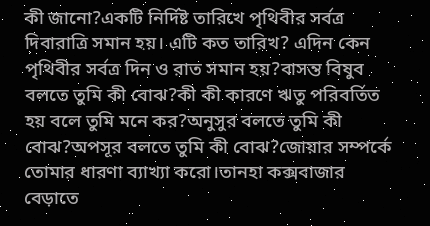কী জানো?একটি নির্দিষ্ট তারিখে পৃথিবীর সর্বত্র দিবারাত্রি সমান হয়। এটি কত তারিখ? এদিন কেন পৃথিবীর সর্বত্র দিন ও রাত সমান হয়?বাসন্ত বিষুব বলতে তুমি কী বোঝ?কী কী কারণে ঋতু পরিবর্তিত হয় বলে তুমি মনে কর?অনুসুর বলতে তুমি কী বোঝ?অপসূর বলতে তুমি কী বোঝ?জোয়ার সম্পর্কে তোমার ধারণা ব্যাখ্যা করো।তানহা কক্সবাজার বেড়াতে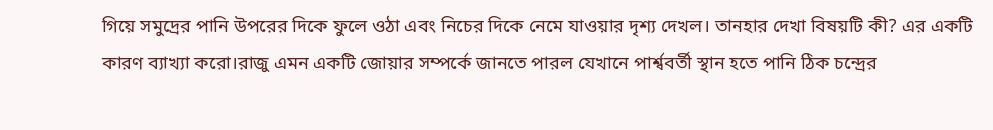গিয়ে সমুদ্রের পানি উপরের দিকে ফুলে ওঠা এবং নিচের দিকে নেমে যাওয়ার দৃশ্য দেখল। তানহার দেখা বিষয়টি কী? এর একটি কারণ ব্যাখ্যা করো।রাজু এমন একটি জোয়ার সম্পর্কে জানতে পারল যেখানে পার্শ্ববর্তী স্থান হতে পানি ঠিক চন্দ্রের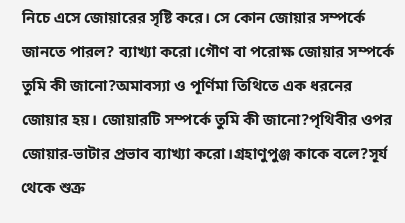নিচে এসে জোয়ারের সৃষ্টি করে। সে কোন জোয়ার সম্পর্কে জানতে পারল? ব্যাখ্যা করো।গৌণ বা পরোক্ষ জোয়ার সম্পর্কে তুমি কী জানো?অমাবস্যা ও পূর্ণিমা তিথিতে এক ধরনের জোয়ার হয়। জোয়ারটি সম্পর্কে তুমি কী জানো?পৃথিবীর ওপর জোয়ার-ভাটার প্রভাব ব্যাখ্যা করো।গ্রহাণুপুঞ্জ কাকে বলে?সূর্য থেকে শুক্র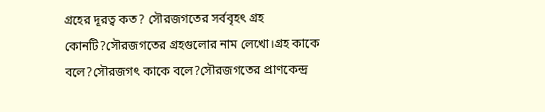গ্রহের দূরত্ব কত? সৌরজগতের সর্ববৃহৎ গ্রহ কোনটি?সৌরজগতের গ্রহগুলোর নাম লেখো।গ্রহ কাকে বলে?সৌরজগৎ কাকে বলে?সৌরজগতের প্রাণকেন্দ্র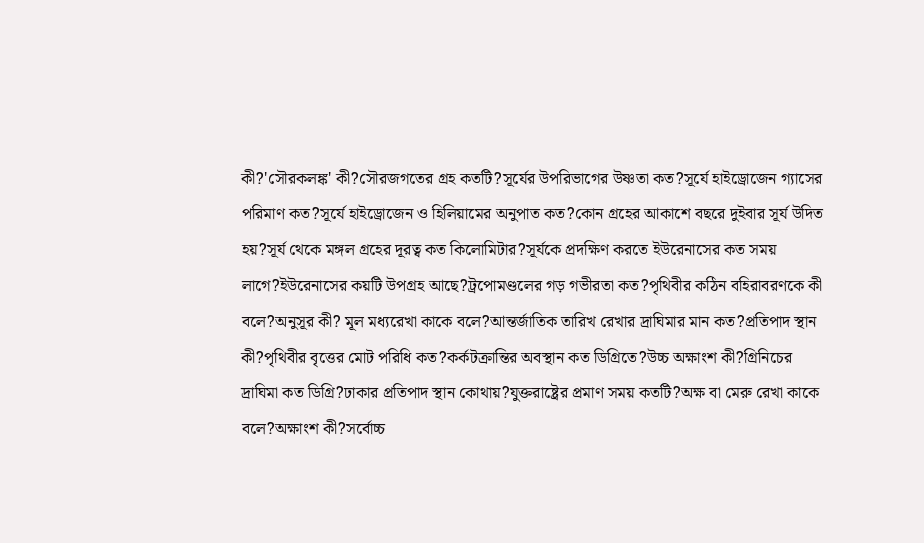কী?'সৌরকলঙ্ক' কী?সৌরজগতের গ্রহ কতটি?সূর্যের উপরিভাগের উষ্ণতা কত?সূর্যে হাইড্রোজেন গ্যাসের পরিমাণ কত?সূর্যে হাইড্রোজেন ও হিলিয়ামের অনুপাত কত?কোন গ্রহের আকাশে বছরে দুইবার সূর্য উদিত হয়?সূর্য থেকে মঙ্গল গ্রহের দূরত্ব কত কিলোমিটার?সূর্যকে প্রদক্ষিণ করতে ইউরেনাসের কত সময় লাগে?ইউরেনাসের কয়টি উপগ্রহ আছে?ট্রপোমণ্ডলের গড় গভীরতা কত?পৃথিবীর কঠিন বহিরাবরণকে কী বলে?অনুসূর কী? মূল মধ্যরেখা কাকে বলে?আন্তর্জাতিক তারিখ রেখার দ্রাঘিমার মান কত?প্রতিপাদ স্থান কী?পৃথিবীর বৃত্তের মোট পরিধি কত?কর্কটক্রান্তির অবস্থান কত ডিগ্রিতে?উচ্চ অক্ষাংশ কী?গ্রিনিচের দ্রাঘিমা কত ডিগ্রি?ঢাকার প্রতিপাদ স্থান কোথায়?যুক্তরাষ্ট্রের প্রমাণ সময় কতটি?অক্ষ বা মেরু রেখা কাকে বলে?অক্ষাংশ কী?সর্বোচ্চ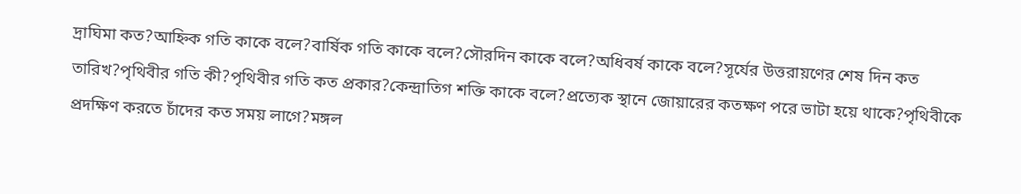দ্রাঘিমা কত?আহ্নিক গতি কাকে বলে?বার্ষিক গতি কাকে বলে?সৌরদিন কাকে বলে?অধিবর্ষ কাকে বলে?সূর্যের উত্তরায়ণের শেষ দিন কত তারিখ?পৃথিবীর গতি কী?পৃথিবীর গতি কত প্রকার?কেন্দ্রাতিগ শক্তি কাকে বলে?প্রত্যেক স্থানে জোয়ারের কতক্ষণ পরে ভাটা হয়ে থাকে?পৃথিবীকে প্রদক্ষিণ করতে চাঁদের কত সময় লাগে?মঙ্গল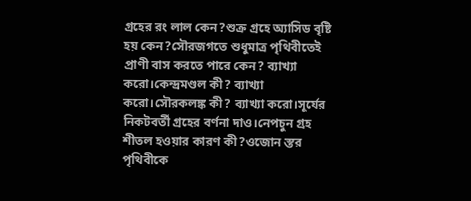গ্রহের রং লাল কেন?শুক্র গ্রহে অ্যাসিড বৃষ্টি হয় কেন?সৌরজগতে শুধুমাত্র পৃথিবীতেই প্রাণী বাস করতে পারে কেন? ব্যাখ্যা করো।কেন্দ্রমণ্ডল কী? ব্যাখ্যা করো।সৌরকলঙ্ক কী? ব্যাখ্যা করো।সূর্যের নিকটবর্তী গ্রহের বর্ণনা দাও।নেপচুন গ্রহ শীতল হওয়ার কারণ কী?ওজোন স্তর পৃথিবীকে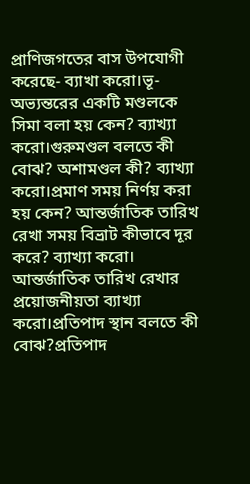প্রাণিজগতের বাস উপযোগী করেছে- ব্যাখা করো।ভূ-অভ্যন্তরের একটি মণ্ডলকে সিমা বলা হয় কেন? ব্যাখ্যা করো।গুরুমণ্ডল বলতে কী বোঝ? অশামণ্ডল কী? ব্যাখ্যা করো।প্রমাণ সময় নির্ণয় করা হয় কেন? আন্তর্জাতিক তারিখ রেখা সময় বিভ্রাট কীভাবে দূর করে? ব্যাখ্যা করো। আন্তর্জাতিক তারিখ রেখার প্রয়োজনীয়তা ব্যাখ্যা করো।প্রতিপাদ স্থান বলতে কী বোঝ?প্রতিপাদ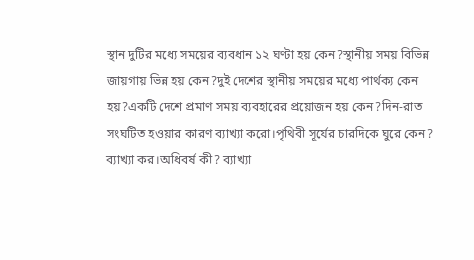স্থান দুটির মধ্যে সময়ের ব্যবধান ১২ ঘণ্টা হয় কেন?স্থানীয় সময় বিভিন্ন জায়গায় ভিন্ন হয় কেন?দুই দেশের স্থানীয় সময়ের মধ্যে পার্থক্য কেন হয়?একটি দেশে প্রমাণ সময় ব্যবহারের প্রয়োজন হয় কেন?দিন-রাত সংঘটিত হওয়ার কারণ ব্যাখ্যা করো।পৃথিবী সূর্যের চারদিকে ঘুরে কেন? ব্যাখ্যা কর।অধিবর্ষ কী? ব্যাখ্যা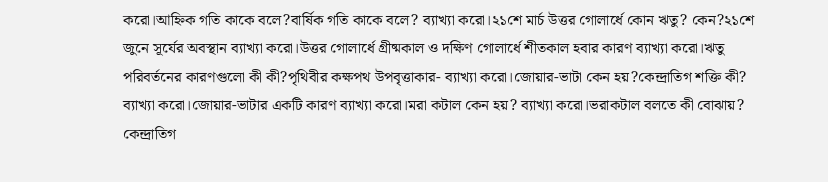করো।আহ্নিক গতি কাকে বলে?বার্ষিক গতি কাকে বলে? ব্যাখ্যা করো।২১শে মার্চ উত্তর গোলার্ধে কোন ঋতু? কেন?২১শে জুনে সূর্যের অবস্থান ব্যাখ্যা করো।উত্তর গোলার্ধে গ্রীষ্মকাল ও দক্ষিণ গোলার্ধে শীতকাল হবার কারণ ব্যাখ্যা করো।ঋতু পরিবর্তনের কারণগুলো কী কী?পৃথিবীর কক্ষপথ উপবৃত্তাকার- ব্যাখ্যা করো।জোয়ার-ভাটা কেন হয়?কেন্দ্রাতিগ শক্তি কী? ব্যাখ্যা করো।জোয়ার-ভাটার একটি কারণ ব্যাখ্যা করো।মরা কটাল কেন হয়? ব্যাখ্যা করো।ভরাকটাল বলতে কী বোঝায়? কেন্দ্রাতিগ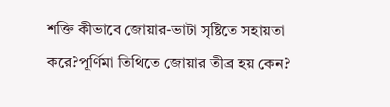শক্তি কীভাবে জোয়ার-ভাটা সৃষ্টিতে সহায়তা করে?পূর্ণিমা তিথিতে জোয়ার তীব্র হয় কেন?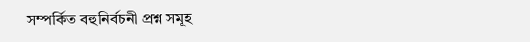সম্পর্কিত বহুনির্বচনী প্রশ্ন সমূহ